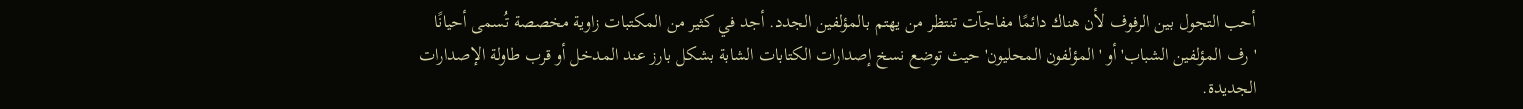أحب التجول بين الرفوف لأن هناك دائمًا مفاجآت تنتظر من يهتم بالمؤلفين الجدد. أجد في كثير من المكتبات زاوية مخصصة تُسمى أحيانًا 'رف المؤلفين الشباب' أو 'المؤلفون المحليون' حيث توضع نسخ إصدارات الكتابات الشابة بشكل بارز عند المدخل أو قرب طاولة الإصدارات الجديدة.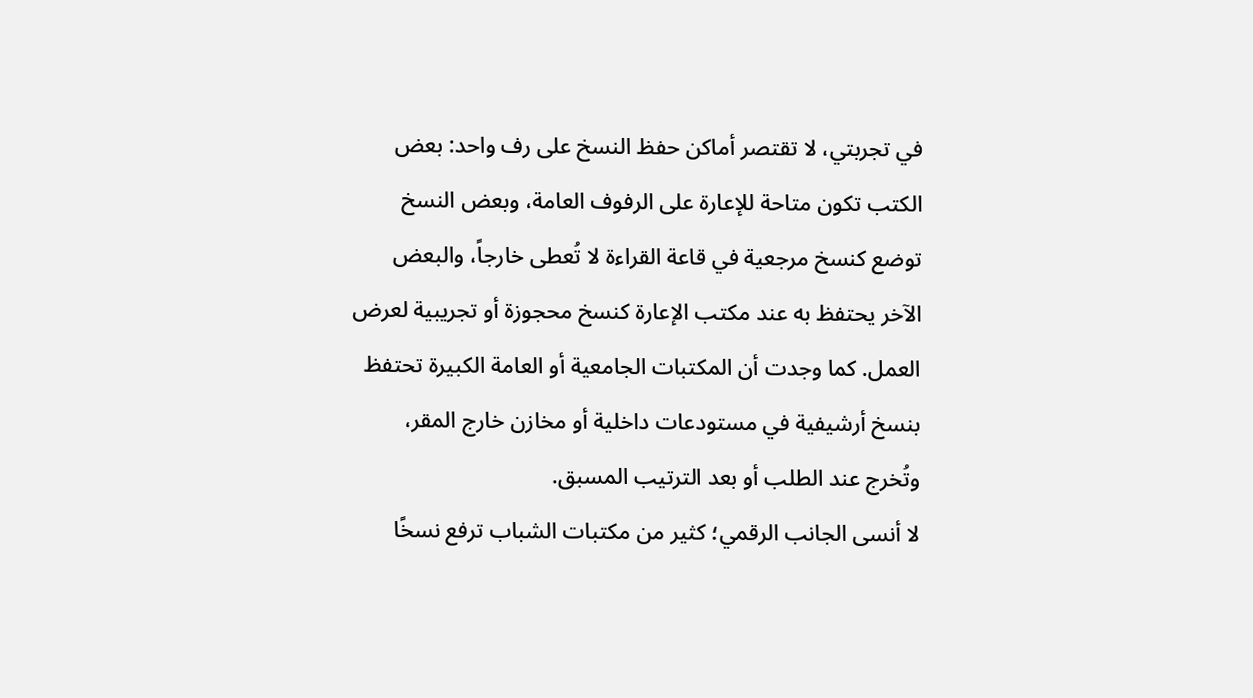في تجربتي، لا تقتصر أماكن حفظ النسخ على رف واحد: بعض الكتب تكون متاحة للإعارة على الرفوف العامة، وبعض النسخ توضع كنسخ مرجعية في قاعة القراءة لا تُعطى خارجاً، والبعض الآخر يحتفظ به عند مكتب الإعارة كنسخ محجوزة أو تجريبية لعرض العمل. كما وجدت أن المكتبات الجامعية أو العامة الكبيرة تحتفظ بنسخ أرشيفية في مستودعات داخلية أو مخازن خارج المقر، وتُخرج عند الطلب أو بعد الترتيب المسبق.
لا أنسى الجانب الرقمي؛ كثير من مكتبات الشباب ترفع نسخًا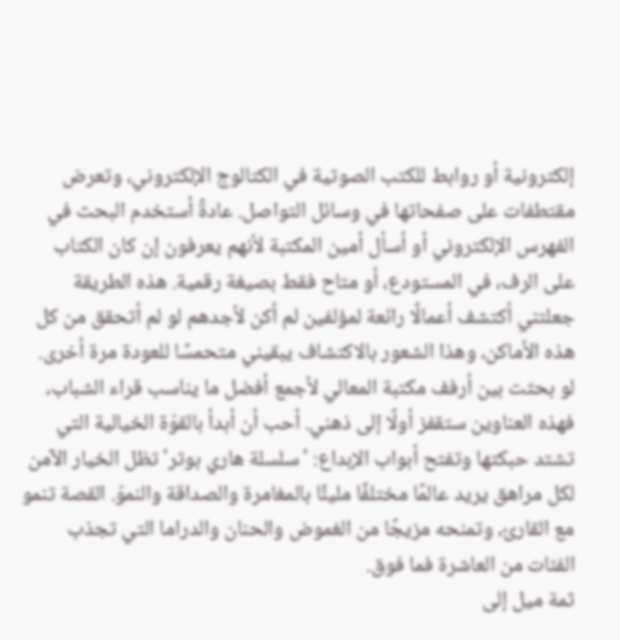إلكترونية أو روابط للكتب الصوتية في الكتالوج الإلكتروني، وتعرض مقتطفات على صفحاتها في وسائل التواصل. عادةً أستخدم البحث في الفهرس الإلكتروني أو أسأل أمين المكتبة لأنهم يعرفون إن كان الكتاب على الرف، في المستودع، أو متاح فقط بصيغة رقمية. هذه الطريقة جعلتني أكتشف أعمالًا رائعة لمؤلفين لم أكن لأجدهم لو لم أتحقق من كل هذه الأماكن، وهذا الشعور بالاكتشاف يبقيني متحمسًا للعودة مرة أخرى.
لو بحثت بين أرفف مكتبة المعالي لأجمع أفضل ما يناسب قراء الشباب، فهذه العناوين ستقفز أولًا إلى ذهني. أحب أن أبدأ بالقوّة الخيالية التي تشتد حبكتها وتفتح أبواب الإبداع: 'سلسلة هاري بوتر' تظل الخيار الآمن لكل مراهق يريد عالمًا مختلفًا مليئًا بالمغامرة والصداقة والنموّ. القصة تنمو مع القارئ، وتمنحه مزيجًا من الغموض والحنان والدراما التي تجذب الفئات من العاشرة فما فوق.
ثمة ميل إلى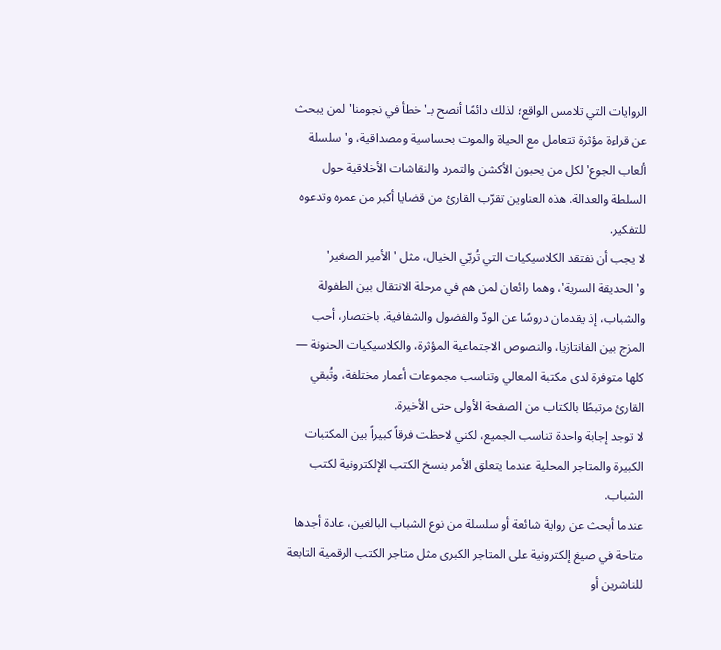الروايات التي تلامس الواقع؛ لذلك دائمًا أنصح بـ'خطأ في نجومنا' لمن يبحث عن قراءة مؤثرة تتعامل مع الحياة والموت بحساسية ومصداقية، و'سلسلة ألعاب الجوع' لكل من يحبون الأكشن والتمرد والنقاشات الأخلاقية حول السلطة والعدالة. هذه العناوين تقرّب القارئ من قضايا أكبر من عمره وتدعوه للتفكير.
لا يجب أن نفتقد الكلاسيكيات التي تُربّي الخيال، مثل 'الأمير الصغير' و'الحديقة السرية'، وهما رائعان لمن هم في مرحلة الانتقال بين الطفولة والشباب، إذ يقدمان دروسًا عن الودّ والفضول والشفافية. باختصار، أحب المزج بين الفانتازيا، والنصوص الاجتماعية المؤثرة، والكلاسيكيات الحنونة — كلها متوفرة لدى مكتبة المعالي وتناسب مجموعات أعمار مختلفة، وتُبقي القارئ مرتبطًا بالكتاب من الصفحة الأولى حتى الأخيرة.
لا توجد إجابة واحدة تناسب الجميع، لكني لاحظت فرقاً كبيراً بين المكتبات الكبيرة والمتاجر المحلية عندما يتعلق الأمر بنسخ الكتب الإلكترونية لكتب الشباب.
عندما أبحث عن رواية شائعة أو سلسلة من نوع الشباب البالغين، عادة أجدها متاحة في صيغ إلكترونية على المتاجر الكبرى مثل متاجر الكتب الرقمية التابعة للناشرين أو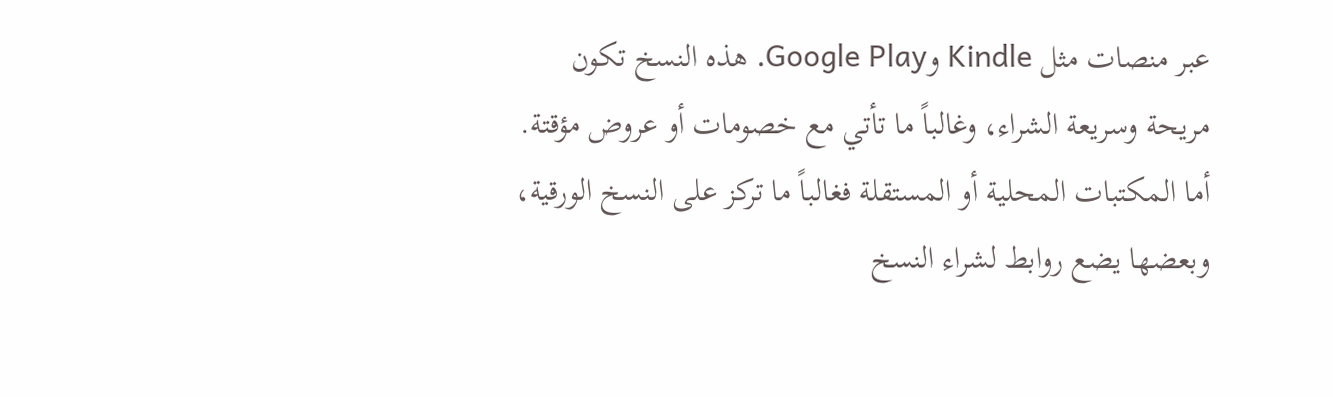عبر منصات مثل Kindle وGoogle Play. هذه النسخ تكون مريحة وسريعة الشراء، وغالباً ما تأتي مع خصومات أو عروض مؤقتة. أما المكتبات المحلية أو المستقلة فغالباً ما تركز على النسخ الورقية، وبعضها يضع روابط لشراء النسخ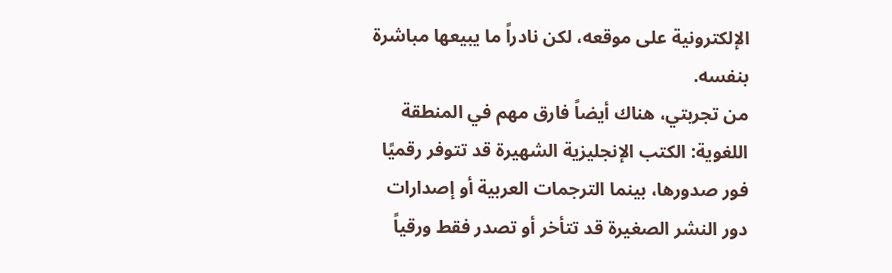الإلكترونية على موقعه، لكن نادراً ما يبيعها مباشرة بنفسه.
من تجربتي، هناك أيضاً فارق مهم في المنطقة اللغوية: الكتب الإنجليزية الشهيرة قد تتوفر رقميًا فور صدورها، بينما الترجمات العربية أو إصدارات دور النشر الصغيرة قد تتأخر أو تصدر فقط ورقياً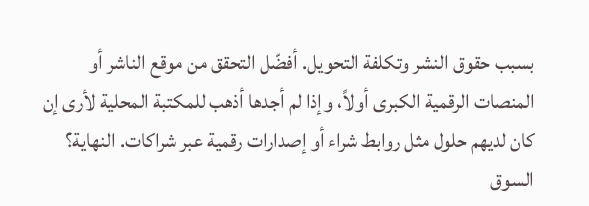بسبب حقوق النشر وتكلفة التحويل. أفضّل التحقق من موقع الناشر أو المنصات الرقمية الكبرى أولاً، وإذا لم أجدها أذهب للمكتبة المحلية لأرى إن كان لديهم حلول مثل روابط شراء أو إصدارات رقمية عبر شراكات. النهاية؟ السوق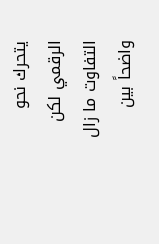يتحرك نحو الرقمي لكن التفاوت ما زال واضحاً بين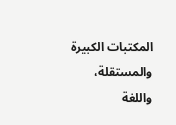المكتبات الكبيرة والمستقلة، واللغة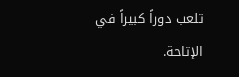تلعب دوراً كبيراً في الإتاحة.